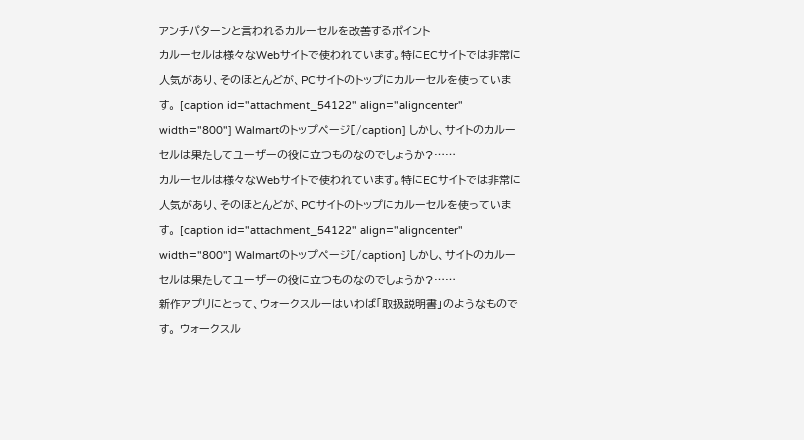アンチパターンと言われるカルーセルを改善するポイント
カルーセルは様々なWebサイトで使われています。特にECサイトでは非常に人気があり、そのほとんどが、PCサイトのトップにカルーセルを使っています。 [caption id="attachment_54122" align="aligncenter" width="800"] Walmartのトップページ[/caption] しかし、サイトのカルーセルは果たしてユーザーの役に立つものなのでしょうか?……
カルーセルは様々なWebサイトで使われています。特にECサイトでは非常に人気があり、そのほとんどが、PCサイトのトップにカルーセルを使っています。 [caption id="attachment_54122" align="aligncenter" width="800"] Walmartのトップページ[/caption] しかし、サイトのカルーセルは果たしてユーザーの役に立つものなのでしょうか?……
新作アプリにとって、ウォークスルーはいわば「取扱説明書」のようなものです。 ウォークスル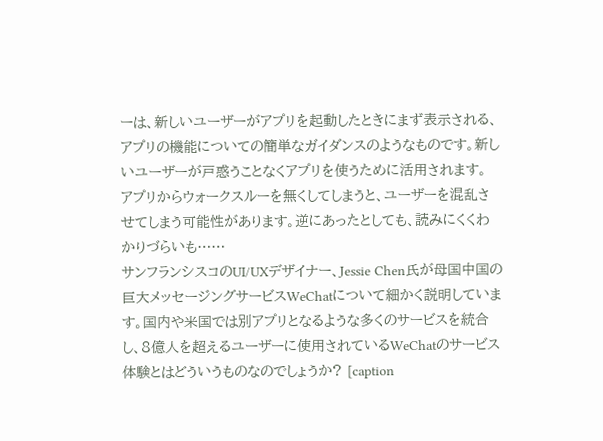ーは、新しいユーザーがアプリを起動したときにまず表示される、アプリの機能についての簡単なガイダンスのようなものです。新しいユーザーが戸惑うことなくアプリを使うために活用されます。 アプリからウォークスルーを無くしてしまうと、ユーザーを混乱させてしまう可能性があります。逆にあったとしても、読みにくくわかりづらいも……
サンフランシスコのUI/UXデザイナー、Jessie Chen氏が母国中国の巨大メッセージングサービスWeChatについて細かく説明しています。国内や米国では別アプリとなるような多くのサービスを統合し、8億人を超えるユーザーに使用されているWeChatのサービス体験とはどういうものなのでしょうか? [caption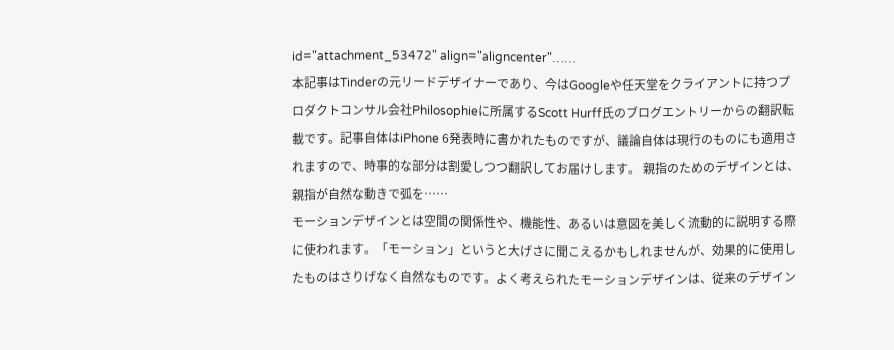id="attachment_53472" align="aligncenter"……
本記事はTinderの元リードデザイナーであり、今はGoogleや任天堂をクライアントに持つプロダクトコンサル会社Philosophieに所属するScott Hurff氏のブログエントリーからの翻訳転載です。記事自体はiPhone 6発表時に書かれたものですが、議論自体は現行のものにも適用されますので、時事的な部分は割愛しつつ翻訳してお届けします。 親指のためのデザインとは、親指が自然な動きで弧を……
モーションデザインとは空間の関係性や、機能性、あるいは意図を美しく流動的に説明する際に使われます。「モーション」というと大げさに聞こえるかもしれませんが、効果的に使用したものはさりげなく自然なものです。よく考えられたモーションデザインは、従来のデザイン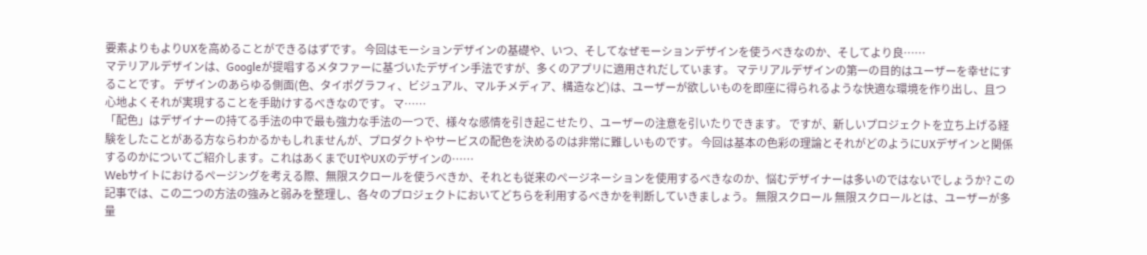要素よりもよりUXを高めることができるはずです。 今回はモーションデザインの基礎や、いつ、そしてなぜモーションデザインを使うべきなのか、そしてより良……
マテリアルデザインは、Googleが提唱するメタファーに基づいたデザイン手法ですが、多くのアプリに適用されだしています。 マテリアルデザインの第一の目的はユーザーを幸せにすることです。 デザインのあらゆる側面(色、タイポグラフィ、ビジュアル、マルチメディア、構造など)は、ユーザーが欲しいものを即座に得られるような快適な環境を作り出し、且つ心地よくそれが実現することを手助けするべきなのです。 マ……
「配色」はデザイナーの持てる手法の中で最も強力な手法の一つで、様々な感情を引き起こせたり、ユーザーの注意を引いたりできます。 ですが、新しいプロジェクトを立ち上げる経験をしたことがある方ならわかるかもしれませんが、プロダクトやサービスの配色を決めるのは非常に難しいものです。 今回は基本の色彩の理論とそれがどのようにUXデザインと関係するのかについてご紹介します。これはあくまでUIやUXのデザインの……
Webサイトにおけるページングを考える際、無限スクロールを使うべきか、それとも従来のページネーションを使用するべきなのか、悩むデザイナーは多いのではないでしょうか? この記事では、この二つの方法の強みと弱みを整理し、各々のプロジェクトにおいてどちらを利用するべきかを判断していきましょう。 無限スクロール 無限スクロールとは、ユーザーが多量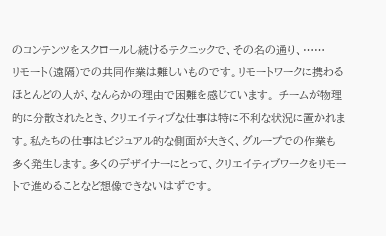のコンテンツをスクロールし続けるテクニックで、その名の通り、……
リモート(遠隔)での共同作業は難しいものです。リモートワークに携わるほとんどの人が、なんらかの理由で困難を感じています。 チームが物理的に分散されたとき、クリエイティブな仕事は特に不利な状況に置かれます。私たちの仕事はビジュアル的な側面が大きく、グループでの作業も多く発生します。多くのデザイナーにとって、クリエイティブワークをリモートで進めることなど想像できないはずです。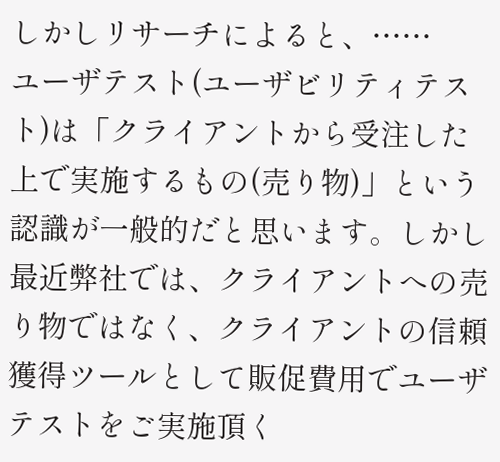しかしリサーチによると、……
ユーザテスト(ユーザビリティテスト)は「クライアントから受注した上で実施するもの(売り物)」という認識が一般的だと思います。しかし最近弊社では、クライアントへの売り物ではなく、クライアントの信頼獲得ツールとして販促費用でユーザテストをご実施頂く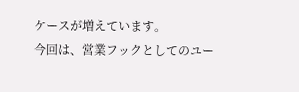ケースが増えています。
今回は、営業フックとしてのユー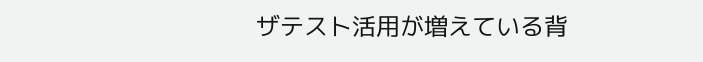ザテスト活用が増えている背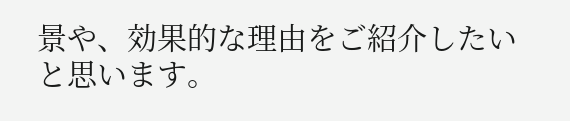景や、効果的な理由をご紹介したいと思います。